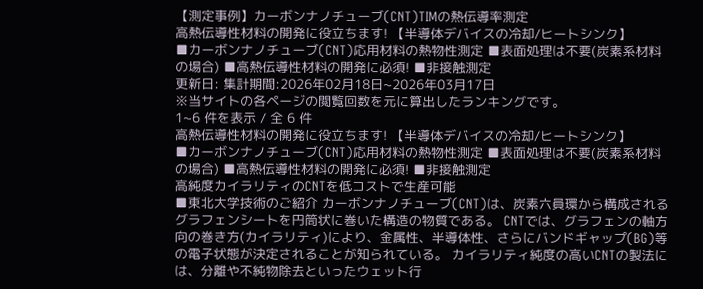【測定事例】カーボンナノチューブ(CNT)TIMの熱伝導率測定
高熱伝導性材料の開発に役立ちます! 【半導体デバイスの冷却/ヒートシンク】
■カーボンナノチューブ(CNT)応用材料の熱物性測定 ■表面処理は不要(炭素系材料の場合) ■高熱伝導性材料の開発に必須! ■非接触測定
更新日: 集計期間:2026年02月18日~2026年03月17日
※当サイトの各ページの閲覧回数を元に算出したランキングです。
1~6 件を表示 / 全 6 件
高熱伝導性材料の開発に役立ちます! 【半導体デバイスの冷却/ヒートシンク】
■カーボンナノチューブ(CNT)応用材料の熱物性測定 ■表面処理は不要(炭素系材料の場合) ■高熱伝導性材料の開発に必須! ■非接触測定
高純度カイラリティのCNTを低コストで生産可能
■東北大学技術のご紹介 カーボンナノチューブ(CNT)は、炭素六員環から構成されるグラフェンシートを円筒状に巻いた構造の物質である。 CNTでは、グラフェンの軸方向の巻き方(カイラリティ)により、金属性、半導体性、さらにバンドギャップ(BG)等の電子状態が決定されることが知られている。 カイラリティ純度の高いCNTの製法には、分離や不純物除去といったウェット行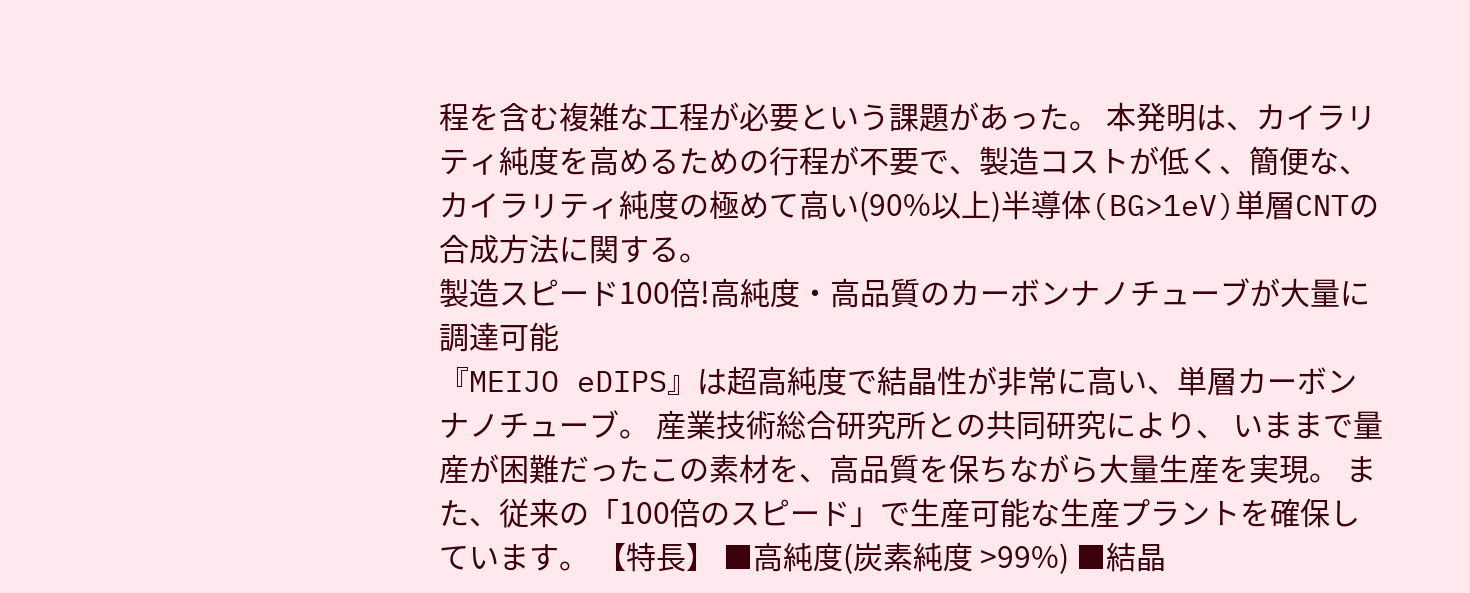程を含む複雑な工程が必要という課題があった。 本発明は、カイラリティ純度を高めるための行程が不要で、製造コストが低く、簡便な、カイラリティ純度の極めて高い(90%以上)半導体(BG>1eV)単層CNTの合成方法に関する。
製造スピード100倍!高純度・高品質のカーボンナノチューブが大量に調達可能
『MEIJO eDIPS』は超高純度で結晶性が非常に高い、単層カーボンナノチューブ。 産業技術総合研究所との共同研究により、 いままで量産が困難だったこの素材を、高品質を保ちながら大量生産を実現。 また、従来の「100倍のスピード」で生産可能な生産プラントを確保しています。 【特長】 ■高純度(炭素純度 >99%) ■結晶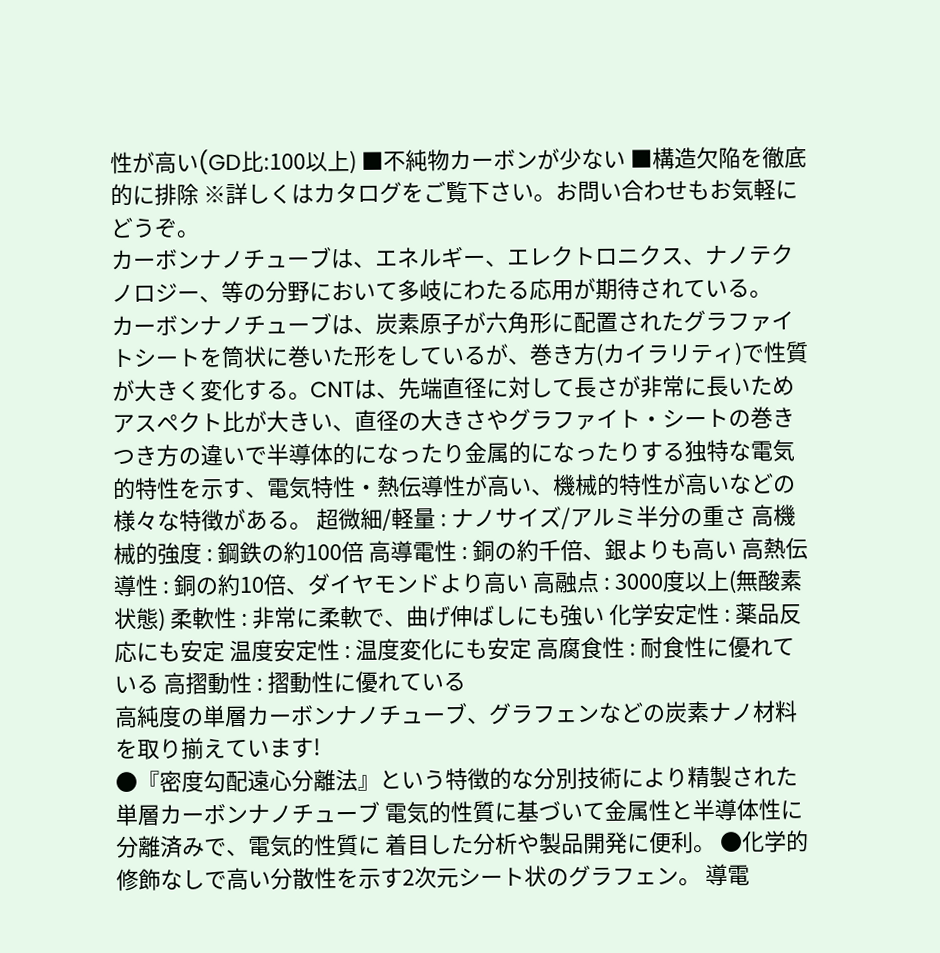性が高い(GD比:100以上) ■不純物カーボンが少ない ■構造欠陥を徹底的に排除 ※詳しくはカタログをご覧下さい。お問い合わせもお気軽にどうぞ。
カーボンナノチューブは、エネルギー、エレクトロニクス、ナノテクノロジー、等の分野において多岐にわたる応用が期待されている。
カーボンナノチューブは、炭素原子が六角形に配置されたグラファイトシートを筒状に巻いた形をしているが、巻き方(カイラリティ)で性質が大きく変化する。CNTは、先端直径に対して長さが非常に長いためアスペクト比が大きい、直径の大きさやグラファイト・シートの巻きつき方の違いで半導体的になったり金属的になったりする独特な電気的特性を示す、電気特性・熱伝導性が高い、機械的特性が高いなどの様々な特徴がある。 超微細/軽量 : ナノサイズ/アルミ半分の重さ 高機械的強度 : 鋼鉄の約100倍 高導電性 : 銅の約千倍、銀よりも高い 高熱伝導性 : 銅の約10倍、ダイヤモンドより高い 高融点 : 3000度以上(無酸素状態) 柔軟性 : 非常に柔軟で、曲げ伸ばしにも強い 化学安定性 : 薬品反応にも安定 温度安定性 : 温度変化にも安定 高腐食性 : 耐食性に優れている 高摺動性 : 摺動性に優れている
高純度の単層カーボンナノチューブ、グラフェンなどの炭素ナノ材料を取り揃えています!
●『密度勾配遠心分離法』という特徴的な分別技術により精製された 単層カーボンナノチューブ 電気的性質に基づいて金属性と半導体性に分離済みで、電気的性質に 着目した分析や製品開発に便利。 ●化学的修飾なしで高い分散性を示す2次元シート状のグラフェン。 導電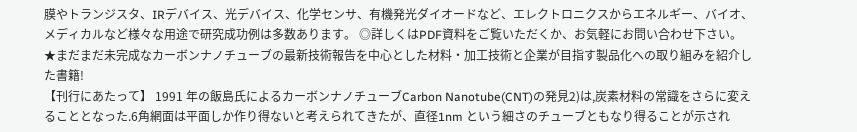膜やトランジスタ、IRデバイス、光デバイス、化学センサ、有機発光ダイオードなど、エレクトロニクスからエネルギー、バイオ、メディカルなど様々な用途で研究成功例は多数あります。 ◎詳しくはPDF資料をご覧いただくか、お気軽にお問い合わせ下さい。
★まだまだ未完成なカーボンナノチューブの最新技術報告を中心とした材料・加工技術と企業が目指す製品化への取り組みを紹介した書籍!
【刊行にあたって】 1991 年の飯島氏によるカーボンナノチューブCarbon Nanotube(CNT)の発見2)は,炭素材料の常識をさらに変えることとなった.6角網面は平面しか作り得ないと考えられてきたが、直径1nm という細さのチューブともなり得ることが示され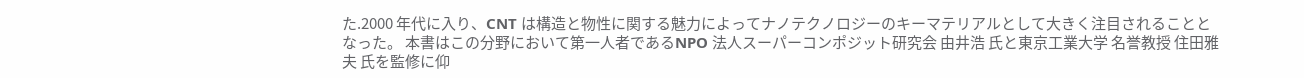た.2000 年代に入り、CNT は構造と物性に関する魅力によってナノテクノロジーのキーマテリアルとして大きく注目されることとなった。 本書はこの分野において第一人者であるNPO 法人スーパーコンポジット研究会 由井浩 氏と東京工業大学 名誉教授 住田雅夫 氏を監修に仰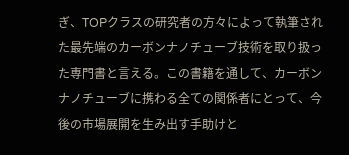ぎ、TOPクラスの研究者の方々によって執筆された最先端のカーボンナノチューブ技術を取り扱った専門書と言える。この書籍を通して、カーボンナノチューブに携わる全ての関係者にとって、今後の市場展開を生み出す手助けと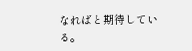なればと期待している。